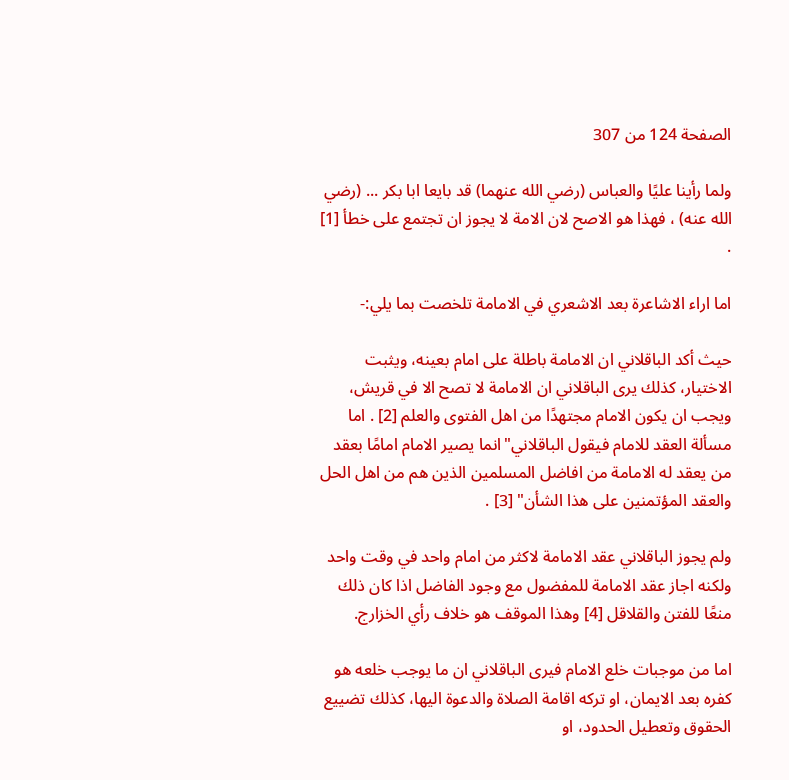الصفحة 124 من 307

ولما رأينا عليًا والعباس (رضي الله عنهما) قد بايعا ابا بكر ... (رضي الله عنه) ، فهذا هو الاصح لان الامة لا يجوز ان تجتمع على خطأ [1] .

اما اراء الاشاعرة بعد الاشعري في الامامة تلخصت بما يلي:-

حيث أكد الباقلاني ان الامامة باطلة على امام بعينه، ويثبت الاختيار، كذلك يرى الباقلاني ان الامامة لا تصح الا في قريش، ويجب ان يكون الامام مجتهدًا من اهل الفتوى والعلم [2] . اما مسألة العقد للامام فيقول الباقلاني"انما يصير الامام امامًا بعقد من يعقد له الامامة من افاضل المسلمين الذين هم من اهل الحل والعقد المؤتمنين على هذا الشأن" [3] .

ولم يجوز الباقلاني عقد الامامة لاكثر من امام واحد في وقت واحد ولكنه اجاز عقد الامامة للمفضول مع وجود الفاضل اذا كان ذلك منعًا للفتن والقلاقل [4] وهذا الموقف هو خلاف رأي الخزارج.

اما من موجبات خلع الامام فيرى الباقلاني ان ما يوجب خلعه هو كفره بعد الايمان، او تركه اقامة الصلاة والدعوة اليها، كذلك تضييع الحقوق وتعطيل الحدود، او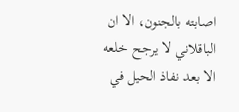اصابته بالجنون، الا ان الباقلاني لا يرجح خلعه الا بعد نفاذ الحيل في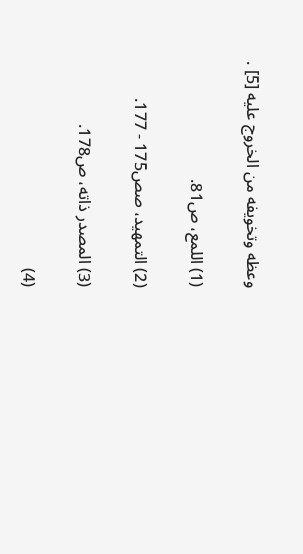وعظه وتخويفه من الخروج عليه [5] .

(1) اللمع، ص81.

(2) التمهيد، صص175 - 177.

(3) المصدر ذاته، ص178.

(4)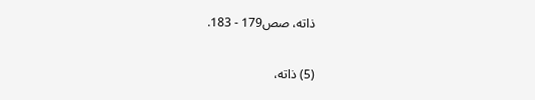ذاته، صص179 - 183.

(5) ذاته،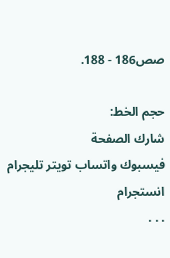صص186 - 188.

حجم الخط:
شارك الصفحة
فيسبوك واتساب تويتر تليجرام انستجرام
. . .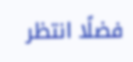فضلًا انتظر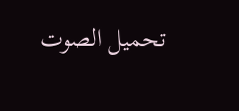تحميل الصوت